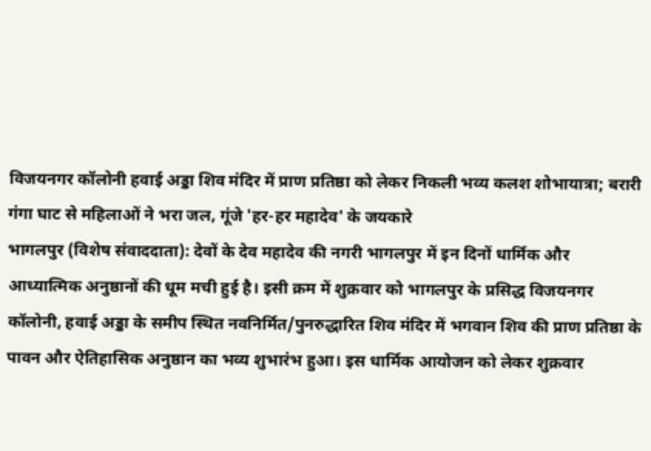विजयनगर कॉलोनी हवाई अड्डा शिव मंदिर में प्राण प्रतिष्ठा को लेकर निकली भव्य कलश शोभायात्रा; बरारी गंगा घाट से महिलाओं ने भरा जल, गूंजे 'हर-हर महादेव' के जयकारे
भागलपुर (विशेष संवाददाता): देवों के देव महादेव की नगरी भागलपुर में इन दिनों धार्मिक और आध्यात्मिक अनुष्ठानों की धूम मची हुई है। इसी क्रम में शुक्रवार को भागलपुर के प्रसिद्ध विजयनगर कॉलोनी, हवाई अड्डा के समीप स्थित नवनिर्मित/पुनरुद्धारित शिव मंदिर में भगवान शिव की प्राण प्रतिष्ठा के पावन और ऐतिहासिक अनुष्ठान का भव्य शुभारंभ हुआ। इस धार्मिक आयोजन को लेकर शुक्रवार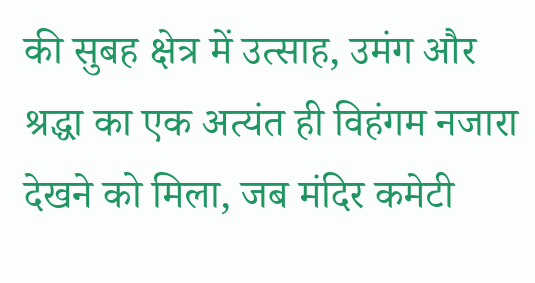की सुबह क्षेत्र में उत्साह, उमंग और श्रद्धा का एक अत्यंत ही विहंगम नजारा देखने को मिला, जब मंदिर कमेटी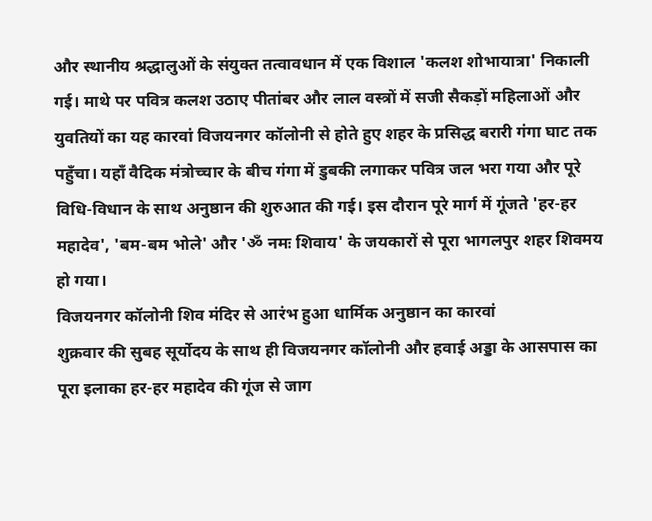और स्थानीय श्रद्धालुओं के संयुक्त तत्वावधान में एक विशाल 'कलश शोभायात्रा' निकाली गई। माथे पर पवित्र कलश उठाए पीतांबर और लाल वस्त्रों में सजी सैकड़ों महिलाओं और युवतियों का यह कारवां विजयनगर कॉलोनी से होते हुए शहर के प्रसिद्ध बरारी गंगा घाट तक पहुँचा। यहाँ वैदिक मंत्रोच्चार के बीच गंगा में डुबकी लगाकर पवित्र जल भरा गया और पूरे विधि-विधान के साथ अनुष्ठान की शुरुआत की गई। इस दौरान पूरे मार्ग में गूंजते 'हर-हर महादेव', 'बम-बम भोले' और 'ॐ नमः शिवाय' के जयकारों से पूरा भागलपुर शहर शिवमय हो गया।
विजयनगर कॉलोनी शिव मंदिर से आरंभ हुआ धार्मिक अनुष्ठान का कारवां
शुक्रवार की सुबह सूर्योदय के साथ ही विजयनगर कॉलोनी और हवाई अड्डा के आसपास का पूरा इलाका हर-हर महादेव की गूंज से जाग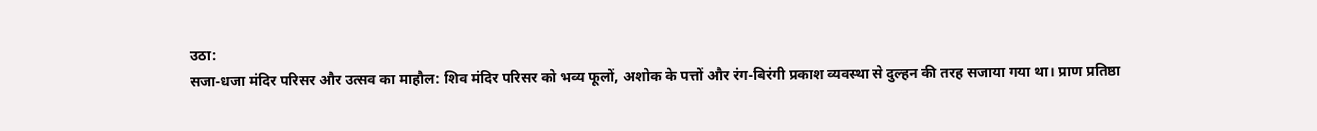उठा:
सजा-धजा मंदिर परिसर और उत्सव का माहौल: शिव मंदिर परिसर को भव्य फूलों, अशोक के पत्तों और रंग-बिरंगी प्रकाश व्यवस्था से दुल्हन की तरह सजाया गया था। प्राण प्रतिष्ठा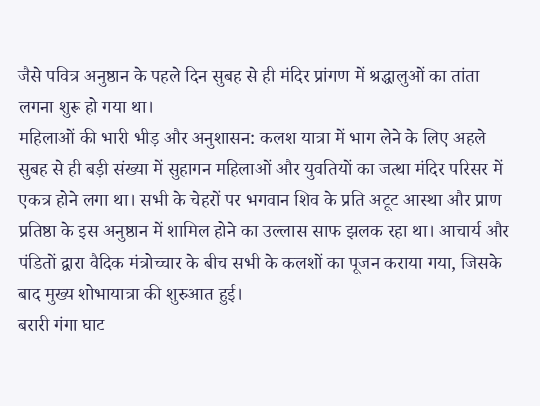जैसे पवित्र अनुष्ठान के पहले दिन सुबह से ही मंदिर प्रांगण में श्रद्धालुओं का तांता लगना शुरू हो गया था।
महिलाओं की भारी भीड़ और अनुशासन: कलश यात्रा में भाग लेने के लिए अहले सुबह से ही बड़ी संख्या में सुहागन महिलाओं और युवतियों का जत्था मंदिर परिसर में एकत्र होने लगा था। सभी के चेहरों पर भगवान शिव के प्रति अटूट आस्था और प्राण प्रतिष्ठा के इस अनुष्ठान में शामिल होने का उल्लास साफ झलक रहा था। आचार्य और पंडितों द्वारा वैदिक मंत्रोच्चार के बीच सभी के कलशों का पूजन कराया गया, जिसके बाद मुख्य शोभायात्रा की शुरुआत हुई।
बरारी गंगा घाट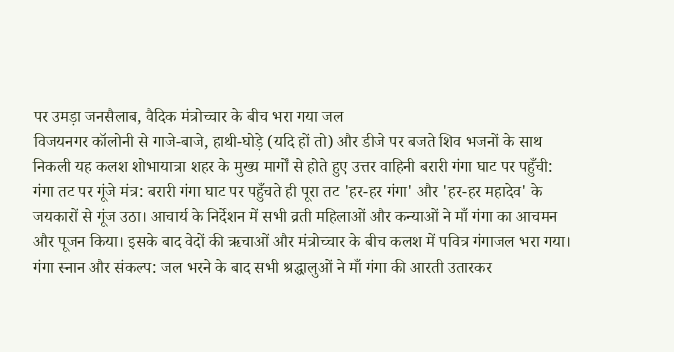पर उमड़ा जनसैलाब, वैदिक मंत्रोच्चार के बीच भरा गया जल
विजयनगर कॉलोनी से गाजे-बाजे, हाथी-घोड़े (यदि हों तो) और डीजे पर बजते शिव भजनों के साथ निकली यह कलश शोभायात्रा शहर के मुख्य मार्गों से होते हुए उत्तर वाहिनी बरारी गंगा घाट पर पहुँची:
गंगा तट पर गूंजे मंत्र: बरारी गंगा घाट पर पहुँचते ही पूरा तट 'हर-हर गंगा' और 'हर-हर महादेव' के जयकारों से गूंज उठा। आचार्य के निर्देशन में सभी व्रती महिलाओं और कन्याओं ने माँ गंगा का आचमन और पूजन किया। इसके बाद वेदों की ऋचाओं और मंत्रोच्चार के बीच कलश में पवित्र गंगाजल भरा गया।
गंगा स्नान और संकल्प: जल भरने के बाद सभी श्रद्धालुओं ने माँ गंगा की आरती उतारकर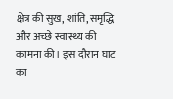क्षेत्र की सुख, शांति, समृद्धि और अच्छे स्वास्थ्य की कामना की। इस दौरान घाट का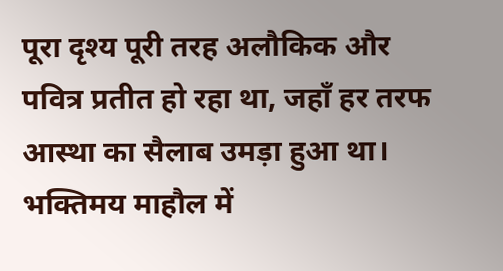पूरा दृश्य पूरी तरह अलौकिक और पवित्र प्रतीत हो रहा था, जहाँ हर तरफ आस्था का सैलाब उमड़ा हुआ था।
भक्तिमय माहौल में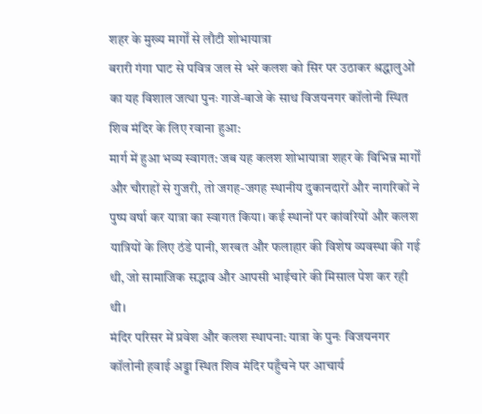शहर के मुख्य मार्गों से लौटी शोभायात्रा
बरारी गंगा घाट से पवित्र जल से भरे कलश को सिर पर उठाकर श्रद्धालुओं का यह विशाल जत्था पुनः गाजे-बाजे के साथ विजयनगर कॉलोनी स्थित शिव मंदिर के लिए रवाना हुआ:
मार्ग में हुआ भव्य स्वागत: जब यह कलश शोभायात्रा शहर के विभिन्न मार्गों और चौराहों से गुजरी, तो जगह-जगह स्थानीय दुकानदारों और नागरिकों ने पुष्प वर्षा कर यात्रा का स्वागत किया। कई स्थानों पर कांवरियों और कलश यात्रियों के लिए ठंडे पानी, शरबत और फलाहार की विशेष व्यवस्था की गई थी, जो सामाजिक सद्भाव और आपसी भाईचारे की मिसाल पेश कर रही थी।
मंदिर परिसर में प्रवेश और कलश स्थापना: यात्रा के पुनः विजयनगर कॉलोनी हवाई अड्डा स्थित शिव मंदिर पहुँचने पर आचार्य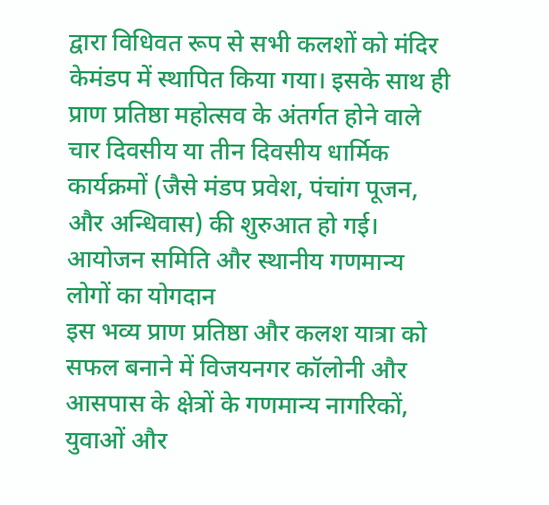द्वारा विधिवत रूप से सभी कलशों को मंदिर केमंडप में स्थापित किया गया। इसके साथ ही प्राण प्रतिष्ठा महोत्सव के अंतर्गत होने वाले चार दिवसीय या तीन दिवसीय धार्मिक कार्यक्रमों (जैसे मंडप प्रवेश, पंचांग पूजन, और अन्धिवास) की शुरुआत हो गई।
आयोजन समिति और स्थानीय गणमान्य लोगों का योगदान
इस भव्य प्राण प्रतिष्ठा और कलश यात्रा को सफल बनाने में विजयनगर कॉलोनी और आसपास के क्षेत्रों के गणमान्य नागरिकों, युवाओं और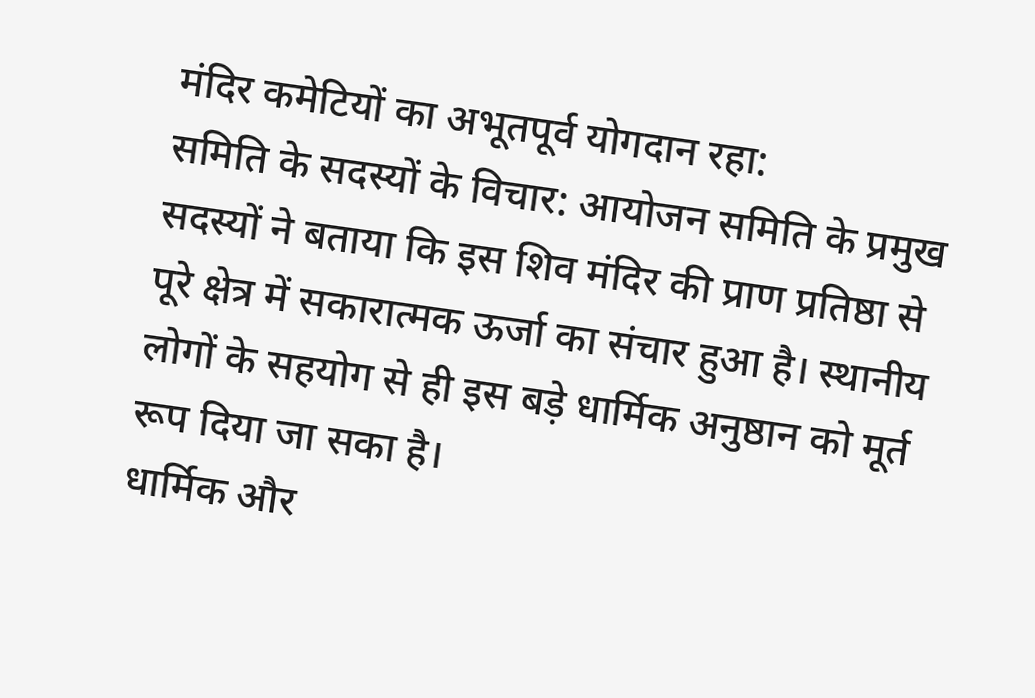मंदिर कमेटियों का अभूतपूर्व योगदान रहा:
समिति के सदस्यों के विचार: आयोजन समिति के प्रमुख सदस्यों ने बताया कि इस शिव मंदिर की प्राण प्रतिष्ठा से पूरे क्षेत्र में सकारात्मक ऊर्जा का संचार हुआ है। स्थानीय लोगों के सहयोग से ही इस बड़े धार्मिक अनुष्ठान को मूर्त रूप दिया जा सका है।
धार्मिक और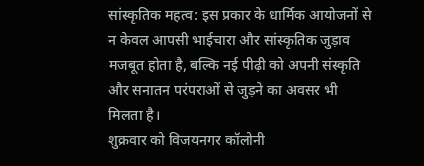सांस्कृतिक महत्व: इस प्रकार के धार्मिक आयोजनों से न केवल आपसी भाईचारा और सांस्कृतिक जुड़ाव मजबूत होता है, बल्कि नई पीढ़ी को अपनी संस्कृति और सनातन परंपराओं से जुड़ने का अवसर भी मिलता है।
शुक्रवार को विजयनगर कॉलोनी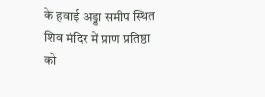के हवाई अड्डा समीप स्थित शिव मंदिर में प्राण प्रतिष्ठा को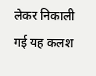लेकर निकाली गई यह कलश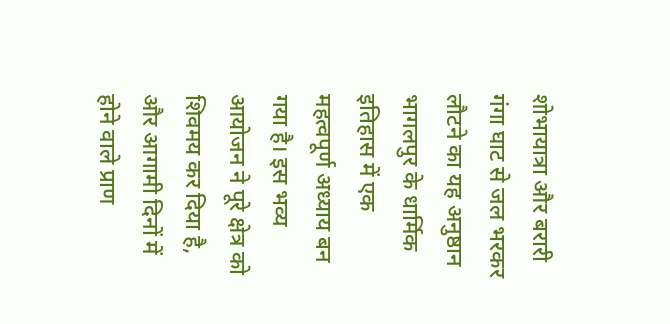शोभायात्रा और बरारी गंगा घाट से जल भरकर लौटने का यह अनुष्ठान भागलपुर के धार्मिक इतिहास में एक महत्वपूर्ण अध्याय बन गया है। इस भव्य आयोजन ने पूरे क्षेत्र को शिवमय कर दिया है, और आगामी दिनों में होने वाले प्राण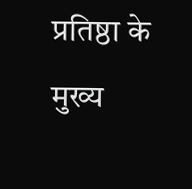प्रतिष्ठा के मुख्य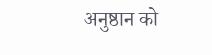अनुष्ठान को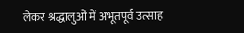लेकर श्रद्धालुओं में अभूतपूर्व उत्साह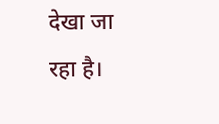देखा जा रहा है।